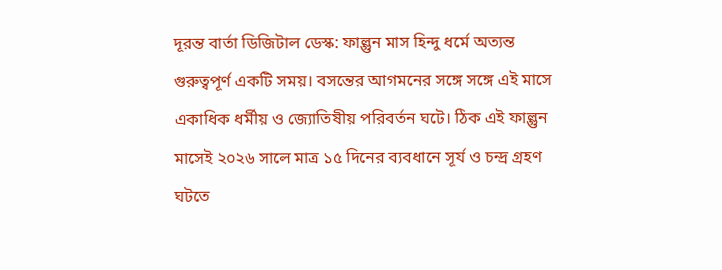দূরন্ত বার্তা ডিজিটাল ডেস্ক: ফাল্গুন মাস হিন্দু ধর্মে অত্যন্ত গুরুত্বপূর্ণ একটি সময়। বসন্তের আগমনের সঙ্গে সঙ্গে এই মাসে একাধিক ধর্মীয় ও জ্যোতিষীয় পরিবর্তন ঘটে। ঠিক এই ফাল্গুন মাসেই ২০২৬ সালে মাত্র ১৫ দিনের ব্যবধানে সূর্য ও চন্দ্র গ্রহণ ঘটতে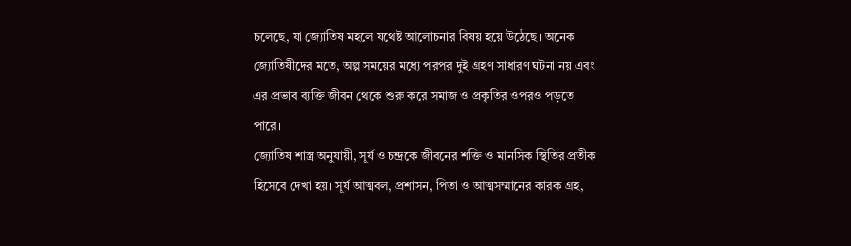চলেছে, যা জ্যোতিষ মহলে যথেষ্ট আলোচনার বিষয় হয়ে উঠেছে। অনেক জ্যোতিষীদের মতে, অল্প সময়ের মধ্যে পরপর দুই গ্রহণ সাধারণ ঘটনা নয় এবং এর প্রভাব ব্যক্তি জীবন থেকে শুরু করে সমাজ ও প্রকৃতির ওপরও পড়তে পারে।
জ্যোতিষ শাস্ত্র অনুযায়ী, সূর্য ও চন্দ্রকে জীবনের শক্তি ও মানসিক স্থিতির প্রতীক হিসেবে দেখা হয়। সূর্য আত্মবল, প্রশাসন, পিতা ও আত্মসম্মানের কারক গ্রহ,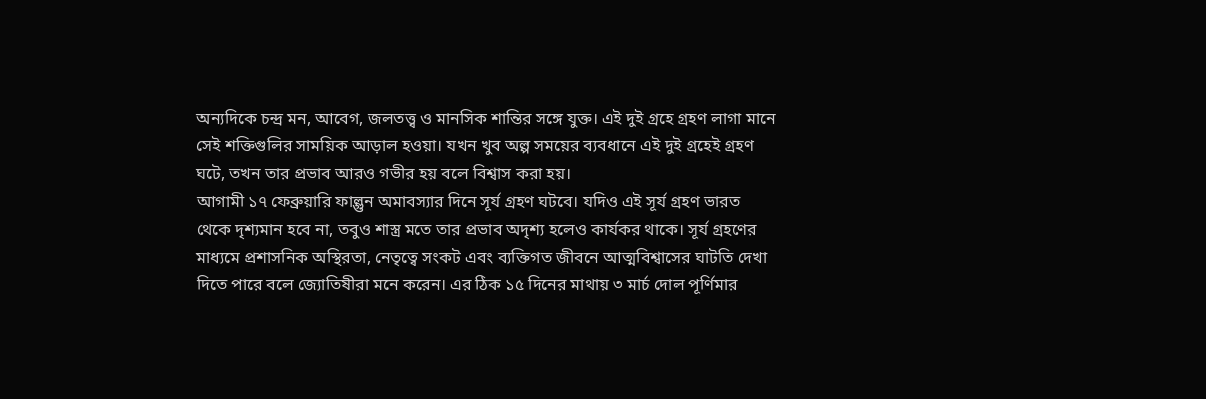অন্যদিকে চন্দ্র মন, আবেগ, জলতত্ত্ব ও মানসিক শান্তির সঙ্গে যুক্ত। এই দুই গ্রহে গ্রহণ লাগা মানে সেই শক্তিগুলির সাময়িক আড়াল হওয়া। যখন খুব অল্প সময়ের ব্যবধানে এই দুই গ্রহেই গ্রহণ ঘটে, তখন তার প্রভাব আরও গভীর হয় বলে বিশ্বাস করা হয়।
আগামী ১৭ ফেব্রুয়ারি ফাল্গুন অমাবস্যার দিনে সূর্য গ্রহণ ঘটবে। যদিও এই সূর্য গ্রহণ ভারত থেকে দৃশ্যমান হবে না, তবুও শাস্ত্র মতে তার প্রভাব অদৃশ্য হলেও কার্যকর থাকে। সূর্য গ্রহণের মাধ্যমে প্রশাসনিক অস্থিরতা, নেতৃত্বে সংকট এবং ব্যক্তিগত জীবনে আত্মবিশ্বাসের ঘাটতি দেখা দিতে পারে বলে জ্যোতিষীরা মনে করেন। এর ঠিক ১৫ দিনের মাথায় ৩ মার্চ দোল পূর্ণিমার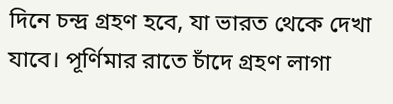দিনে চন্দ্র গ্রহণ হবে, যা ভারত থেকে দেখা যাবে। পূর্ণিমার রাতে চাঁদে গ্রহণ লাগা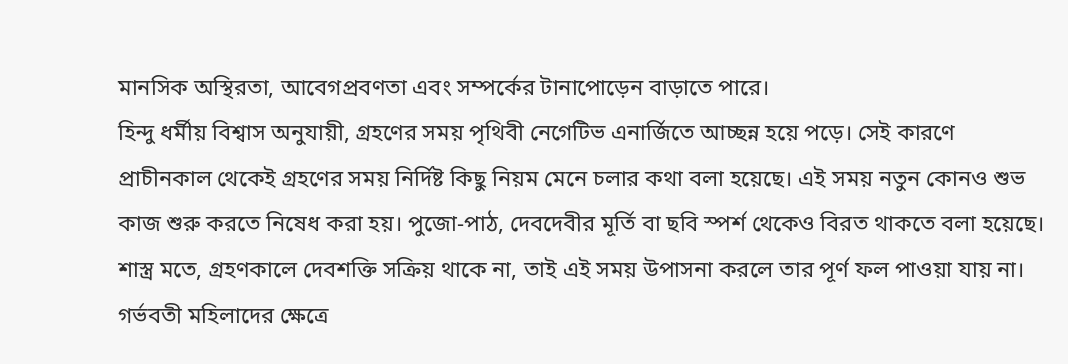মানসিক অস্থিরতা, আবেগপ্রবণতা এবং সম্পর্কের টানাপোড়েন বাড়াতে পারে।
হিন্দু ধর্মীয় বিশ্বাস অনুযায়ী, গ্রহণের সময় পৃথিবী নেগেটিভ এনার্জিতে আচ্ছন্ন হয়ে পড়ে। সেই কারণে প্রাচীনকাল থেকেই গ্রহণের সময় নির্দিষ্ট কিছু নিয়ম মেনে চলার কথা বলা হয়েছে। এই সময় নতুন কোনও শুভ কাজ শুরু করতে নিষেধ করা হয়। পুজো-পাঠ, দেবদেবীর মূর্তি বা ছবি স্পর্শ থেকেও বিরত থাকতে বলা হয়েছে। শাস্ত্র মতে, গ্রহণকালে দেবশক্তি সক্রিয় থাকে না, তাই এই সময় উপাসনা করলে তার পূর্ণ ফল পাওয়া যায় না।
গর্ভবতী মহিলাদের ক্ষেত্রে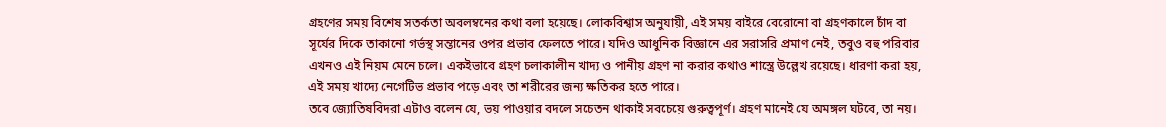গ্রহণের সময় বিশেষ সতর্কতা অবলম্বনের কথা বলা হয়েছে। লোকবিশ্বাস অনুযায়ী, এই সময় বাইরে বেরোনো বা গ্রহণকালে চাঁদ বা সূর্যের দিকে তাকানো গর্ভস্থ সন্তানের ওপর প্রভাব ফেলতে পারে। যদিও আধুনিক বিজ্ঞানে এর সরাসরি প্রমাণ নেই, তবুও বহু পরিবার এখনও এই নিয়ম মেনে চলে। একইভাবে গ্রহণ চলাকালীন খাদ্য ও পানীয় গ্রহণ না করার কথাও শাস্ত্রে উল্লেখ রয়েছে। ধারণা করা হয়, এই সময় খাদ্যে নেগেটিভ প্রভাব পড়ে এবং তা শরীরের জন্য ক্ষতিকর হতে পারে।
তবে জ্যোতিষবিদরা এটাও বলেন যে, ভয় পাওয়ার বদলে সচেতন থাকাই সবচেয়ে গুরুত্বপূর্ণ। গ্রহণ মানেই যে অমঙ্গল ঘটবে, তা নয়।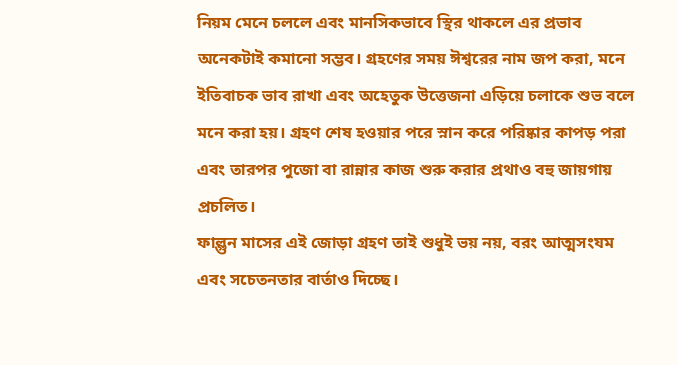নিয়ম মেনে চললে এবং মানসিকভাবে স্থির থাকলে এর প্রভাব অনেকটাই কমানো সম্ভব। গ্রহণের সময় ঈশ্বরের নাম জপ করা, মনে ইতিবাচক ভাব রাখা এবং অহেতুক উত্তেজনা এড়িয়ে চলাকে শুভ বলে মনে করা হয়। গ্রহণ শেষ হওয়ার পরে স্নান করে পরিষ্কার কাপড় পরা এবং তারপর পুজো বা রান্নার কাজ শুরু করার প্রথাও বহু জায়গায় প্রচলিত।
ফাল্গুন মাসের এই জোড়া গ্রহণ তাই শুধুই ভয় নয়, বরং আত্মসংযম এবং সচেতনতার বার্তাও দিচ্ছে।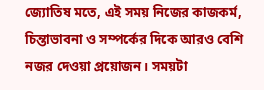জ্যোতিষ মতে, এই সময় নিজের কাজকর্ম, চিন্তাভাবনা ও সম্পর্কের দিকে আরও বেশি নজর দেওয়া প্রয়োজন। সময়টা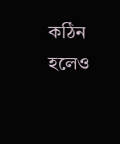কঠিন হলেও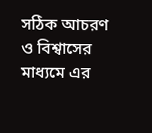সঠিক আচরণ ও বিশ্বাসের মাধ্যমে এর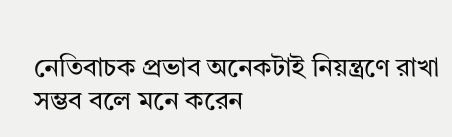নেতিবাচক প্রভাব অনেকটাই নিয়ন্ত্রণে রাখা সম্ভব বলে মনে করেন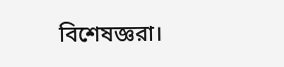বিশেষজ্ঞরা।